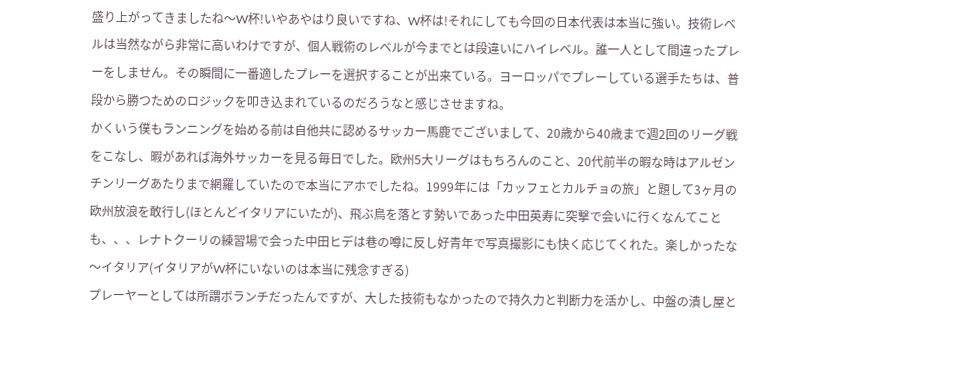盛り上がってきましたね〜W杯!いやあやはり良いですね、W杯は!それにしても今回の日本代表は本当に強い。技術レベルは当然ながら非常に高いわけですが、個人戦術のレベルが今までとは段違いにハイレベル。誰一人として間違ったプレーをしません。その瞬間に一番適したプレーを選択することが出来ている。ヨーロッパでプレーしている選手たちは、普段から勝つためのロジックを叩き込まれているのだろうなと感じさせますね。
かくいう僕もランニングを始める前は自他共に認めるサッカー馬鹿でございまして、20歳から40歳まで週2回のリーグ戦をこなし、暇があれば海外サッカーを見る毎日でした。欧州5大リーグはもちろんのこと、20代前半の暇な時はアルゼンチンリーグあたりまで網羅していたので本当にアホでしたね。1999年には「カッフェとカルチョの旅」と題して3ヶ月の欧州放浪を敢行し(ほとんどイタリアにいたが)、飛ぶ鳥を落とす勢いであった中田英寿に突撃で会いに行くなんてことも、、、レナトクーリの練習場で会った中田ヒデは巷の噂に反し好青年で写真撮影にも快く応じてくれた。楽しかったな〜イタリア(イタリアがW杯にいないのは本当に残念すぎる)
プレーヤーとしては所謂ボランチだったんですが、大した技術もなかったので持久力と判断力を活かし、中盤の潰し屋と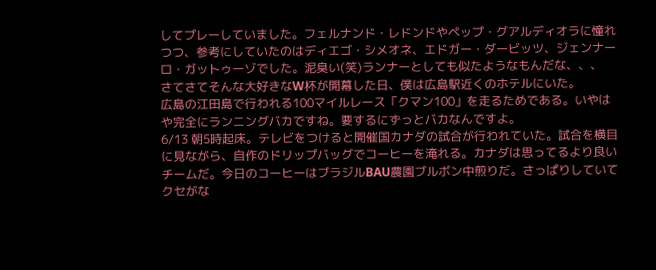してプレーしていました。フェルナンド・レドンドやペップ・グアルディオラに憧れつつ、参考にしていたのはディエゴ・シメオネ、エドガー・ダービッツ、ジェンナーロ・ガットゥーゾでした。泥臭い(笑)ランナーとしても似たようなもんだな、、、
さてさてそんな大好きなW杯が開幕した日、僕は広島駅近くのホテルにいた。
広島の江田島で行われる100マイルレース「クマン100」を走るためである。いやはや完全にランニングバカですね。要するにずっとバカなんですよ。
6/13 朝5時起床。テレビをつけると開催国カナダの試合が行われていた。試合を横目に見ながら、自作のドリップバッグでコーヒーを淹れる。カナダは思ってるより良いチームだ。今日のコーヒーはブラジルBAU農園ブルボン中煎りだ。さっぱりしていてクセがな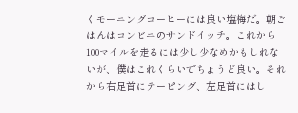くモーニングコーヒーには良い塩梅だ。朝ごはんはコンビニのサンドイッチ。これから100マイルを走るには少し少なめかもしれないが、僕はこれくらいでちょうど良い。それから右足首にテーピング、左足首にはし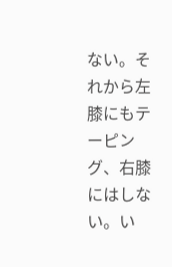ない。それから左膝にもテーピング、右膝にはしない。い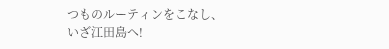つものルーティンをこなし、
いざ江田島へ!